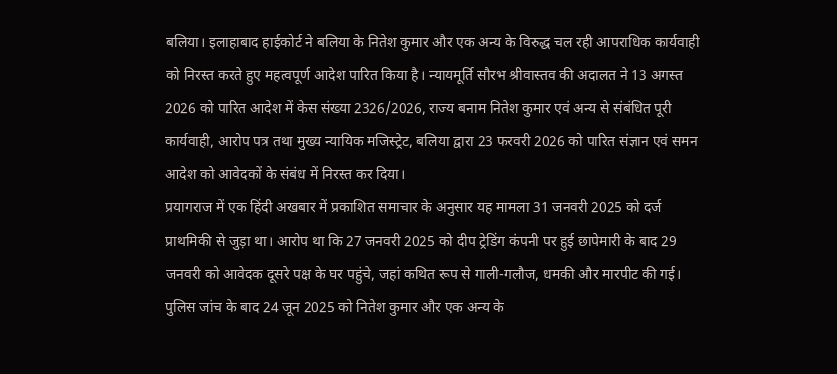बलिया। इलाहाबाद हाईकोर्ट ने बलिया के नितेश कुमार और एक अन्य के विरुद्ध चल रही आपराधिक कार्यवाही को निरस्त करते हुए महत्वपूर्ण आदेश पारित किया है। न्यायमूर्ति सौरभ श्रीवास्तव की अदालत ने 13 अगस्त 2026 को पारित आदेश में केस संख्या 2326/2026, राज्य बनाम नितेश कुमार एवं अन्य से संबंधित पूरी कार्यवाही, आरोप पत्र तथा मुख्य न्यायिक मजिस्ट्रेट, बलिया द्वारा 23 फरवरी 2026 को पारित संज्ञान एवं समन आदेश को आवेदकों के संबंध में निरस्त कर दिया।
प्रयागराज में एक हिंदी अखबार में प्रकाशित समाचार के अनुसार यह मामला 31 जनवरी 2025 को दर्ज प्राथमिकी से जुड़ा था। आरोप था कि 27 जनवरी 2025 को दीप ट्रेडिंग कंपनी पर हुई छापेमारी के बाद 29 जनवरी को आवेदक दूसरे पक्ष के घर पहुंचे, जहां कथित रूप से गाली-गलौज, धमकी और मारपीट की गई। पुलिस जांच के बाद 24 जून 2025 को नितेश कुमार और एक अन्य के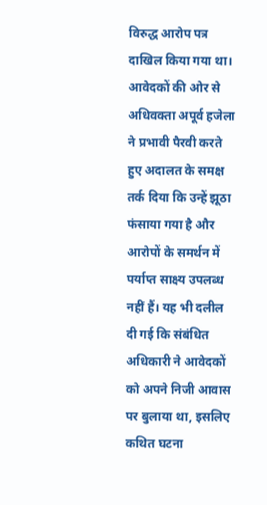विरुद्ध आरोप पत्र दाखिल किया गया था।
आवेदकों की ओर से अधिवक्ता अपूर्व हजेला ने प्रभावी पैरवी करते हुए अदालत के समक्ष तर्क दिया कि उन्हें झूठा फंसाया गया है और आरोपों के समर्थन में पर्याप्त साक्ष्य उपलब्ध नहीं हैं। यह भी दलील दी गई कि संबंधित अधिकारी ने आवेदकों को अपने निजी आवास पर बुलाया था, इसलिए कथित घटना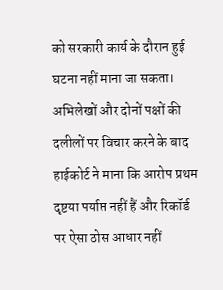को सरकारी कार्य के दौरान हुई घटना नहीं माना जा सकता।
अभिलेखों और दोनों पक्षों की दलीलों पर विचार करने के बाद हाईकोर्ट ने माना कि आरोप प्रथम दृष्टया पर्याप्त नहीं हैं और रिकॉर्ड पर ऐसा ठोस आधार नहीं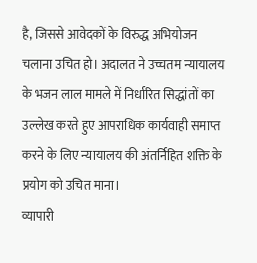है, जिससे आवेदकों के विरुद्ध अभियोजन चलाना उचित हो। अदालत ने उच्चतम न्यायालय के भजन लाल मामले में निर्धारित सिद्धांतों का उल्लेख करते हुए आपराधिक कार्यवाही समाप्त करने के लिए न्यायालय की अंतर्निहित शक्ति के प्रयोग को उचित माना।
व्यापारी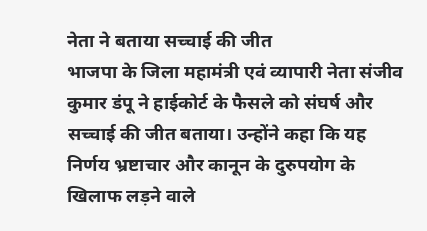नेता ने बताया सच्चाई की जीत
भाजपा के जिला महामंत्री एवं व्यापारी नेता संजीव कुमार डंपू ने हाईकोर्ट के फैसले को संघर्ष और सच्चाई की जीत बताया। उन्होंने कहा कि यह निर्णय भ्रष्टाचार और कानून के दुरुपयोग के खिलाफ लड़ने वाले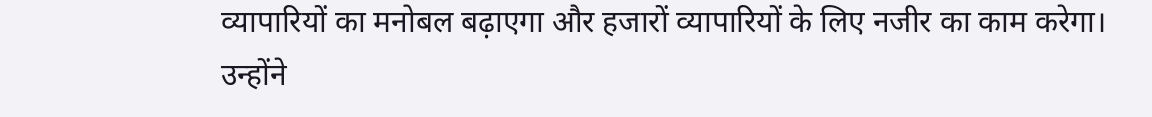व्यापारियों का मनोबल बढ़ाएगा और हजारों व्यापारियों के लिए नजीर का काम करेगा। उन्होंने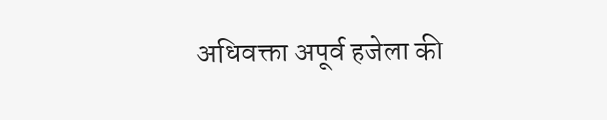अधिवक्ता अपूर्व हजेला की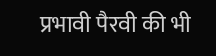प्रभावी पैरवी की भी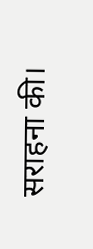सराहना की।